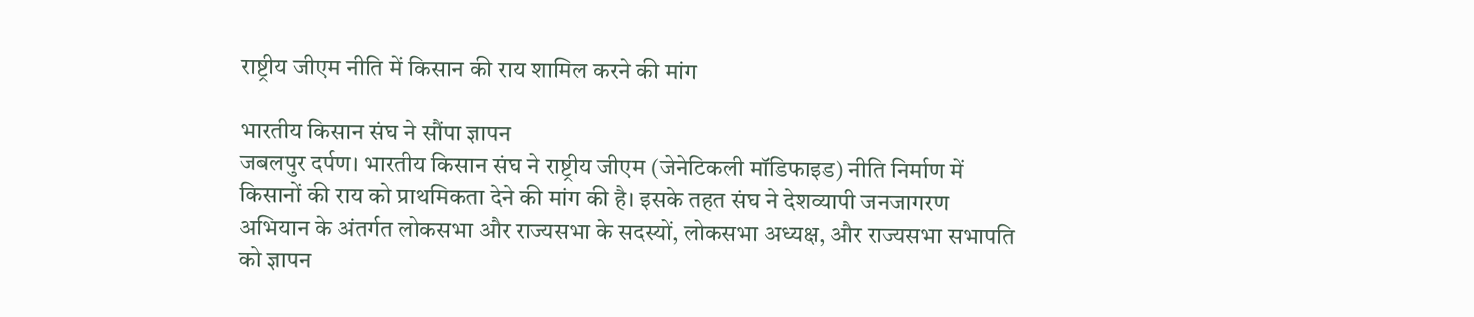राष्ट्रीय जीएम नीति में किसान की राय शामिल करने की मांग

भारतीय किसान संघ ने सौंपा ज्ञापन
जबलपुर दर्पण। भारतीय किसान संघ ने राष्ट्रीय जीएम (जेनेटिकली मॉडिफाइड) नीति निर्माण में किसानों की राय को प्राथमिकता देने की मांग की है। इसके तहत संघ ने देशव्यापी जनजागरण अभियान के अंतर्गत लोकसभा और राज्यसभा के सदस्यों, लोकसभा अध्यक्ष, और राज्यसभा सभापति को ज्ञापन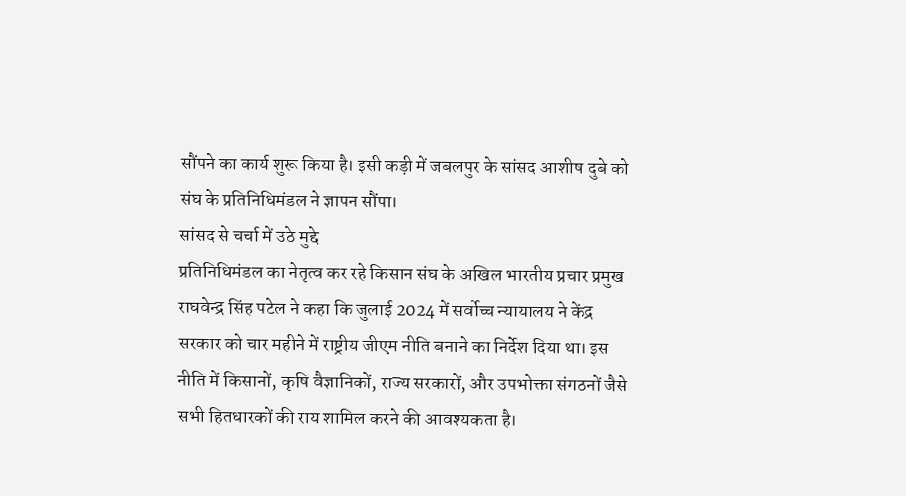सौंपने का कार्य शुरू किया है। इसी कड़ी में जबलपुर के सांसद आशीष दुबे को संघ के प्रतिनिधिमंडल ने ज्ञापन सौंपा।
सांसद से चर्चा में उठे मुद्दे
प्रतिनिधिमंडल का नेतृत्व कर रहे किसान संघ के अखिल भारतीय प्रचार प्रमुख राघवेन्द्र सिंह पटेल ने कहा कि जुलाई 2024 में सर्वोच्च न्यायालय ने केंद्र सरकार को चार महीने में राष्ट्रीय जीएम नीति बनाने का निर्देश दिया था। इस नीति में किसानों, कृषि वैज्ञानिकों, राज्य सरकारों, और उपभोक्ता संगठनों जैसे सभी हितधारकों की राय शामिल करने की आवश्यकता है।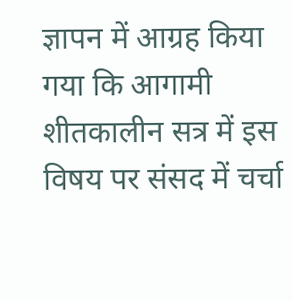ज्ञापन में आग्रह किया गया कि आगामी शीतकालीन सत्र में इस विषय पर संसद में चर्चा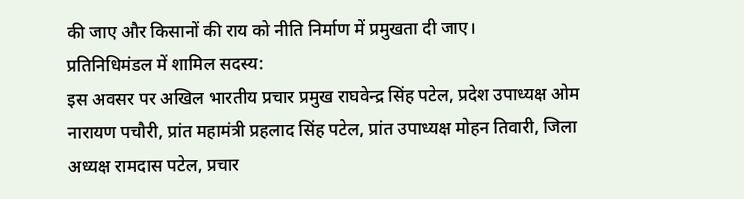की जाए और किसानों की राय को नीति निर्माण में प्रमुखता दी जाए।
प्रतिनिधिमंडल में शामिल सदस्य:
इस अवसर पर अखिल भारतीय प्रचार प्रमुख राघवेन्द्र सिंह पटेल, प्रदेश उपाध्यक्ष ओम नारायण पचौरी, प्रांत महामंत्री प्रहलाद सिंह पटेल, प्रांत उपाध्यक्ष मोहन तिवारी, जिला अध्यक्ष रामदास पटेल, प्रचार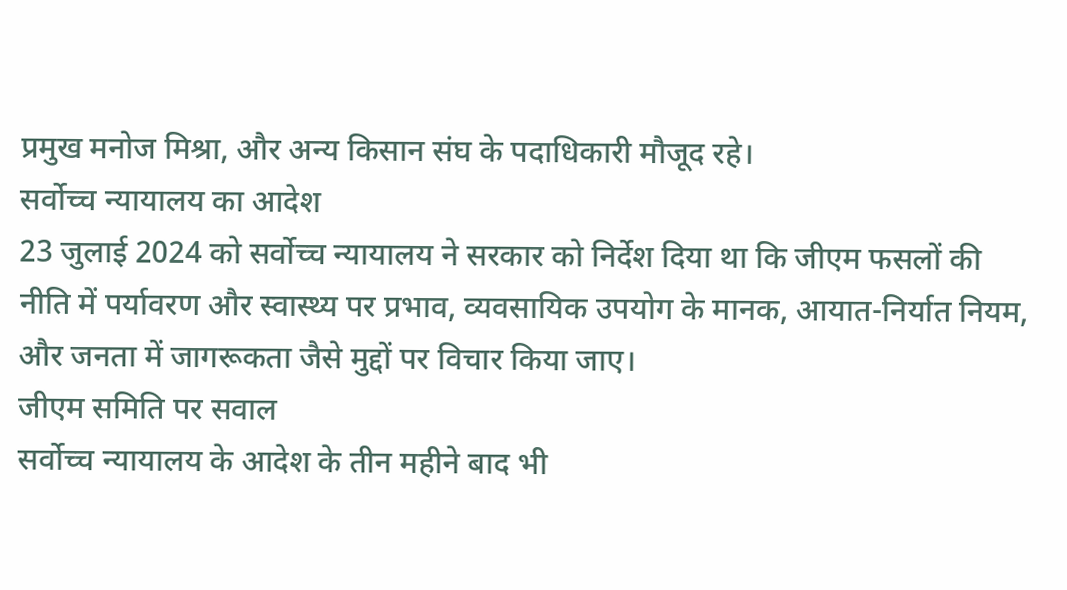प्रमुख मनोज मिश्रा, और अन्य किसान संघ के पदाधिकारी मौजूद रहे।
सर्वोच्च न्यायालय का आदेश
23 जुलाई 2024 को सर्वोच्च न्यायालय ने सरकार को निर्देश दिया था कि जीएम फसलों की नीति में पर्यावरण और स्वास्थ्य पर प्रभाव, व्यवसायिक उपयोग के मानक, आयात-निर्यात नियम, और जनता में जागरूकता जैसे मुद्दों पर विचार किया जाए।
जीएम समिति पर सवाल
सर्वोच्च न्यायालय के आदेश के तीन महीने बाद भी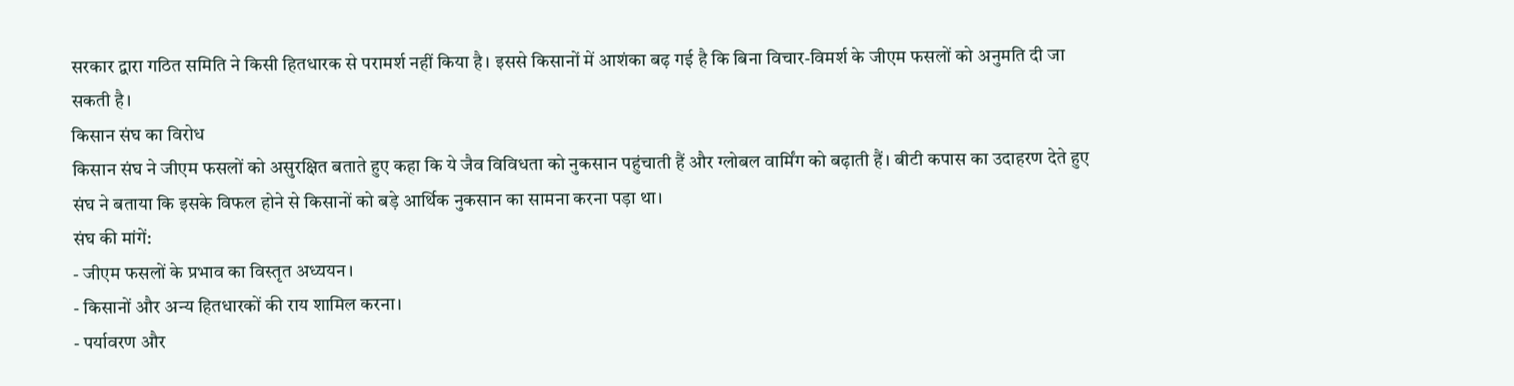सरकार द्वारा गठित समिति ने किसी हितधारक से परामर्श नहीं किया है। इससे किसानों में आशंका बढ़ गई है कि बिना विचार-विमर्श के जीएम फसलों को अनुमति दी जा सकती है।
किसान संघ का विरोध
किसान संघ ने जीएम फसलों को असुरक्षित बताते हुए कहा कि ये जैव विविधता को नुकसान पहुंचाती हैं और ग्लोबल वार्मिंग को बढ़ाती हैं। बीटी कपास का उदाहरण देते हुए संघ ने बताया कि इसके विफल होने से किसानों को बड़े आर्थिक नुकसान का सामना करना पड़ा था।
संघ की मांगें:
- जीएम फसलों के प्रभाव का विस्तृत अध्ययन।
- किसानों और अन्य हितधारकों की राय शामिल करना।
- पर्यावरण और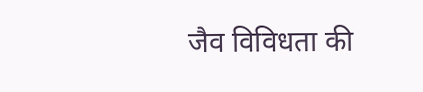जैव विविधता की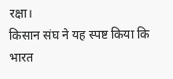रक्षा।
किसान संघ ने यह स्पष्ट किया कि भारत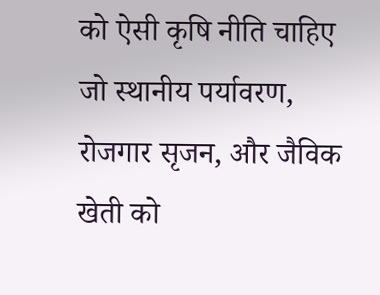को ऐसी कृषि नीति चाहिए जो स्थानीय पर्यावरण, रोजगार सृजन, और जैविक खेती को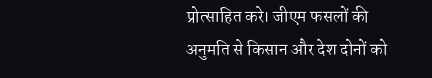प्रोत्साहित करे। जीएम फसलों की अनुमति से किसान और देश दोनों को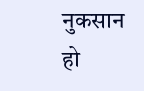नुकसान हो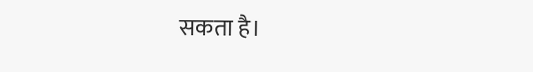सकता है।